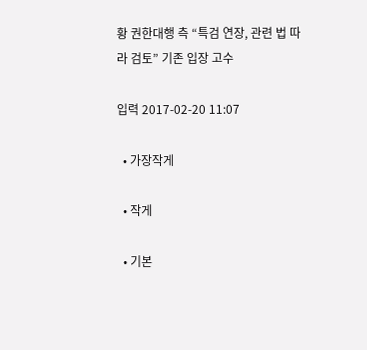황 권한대행 측 “특검 연장, 관련 법 따라 검토” 기존 입장 고수

입력 2017-02-20 11:07

  • 가장작게

  • 작게

  • 기본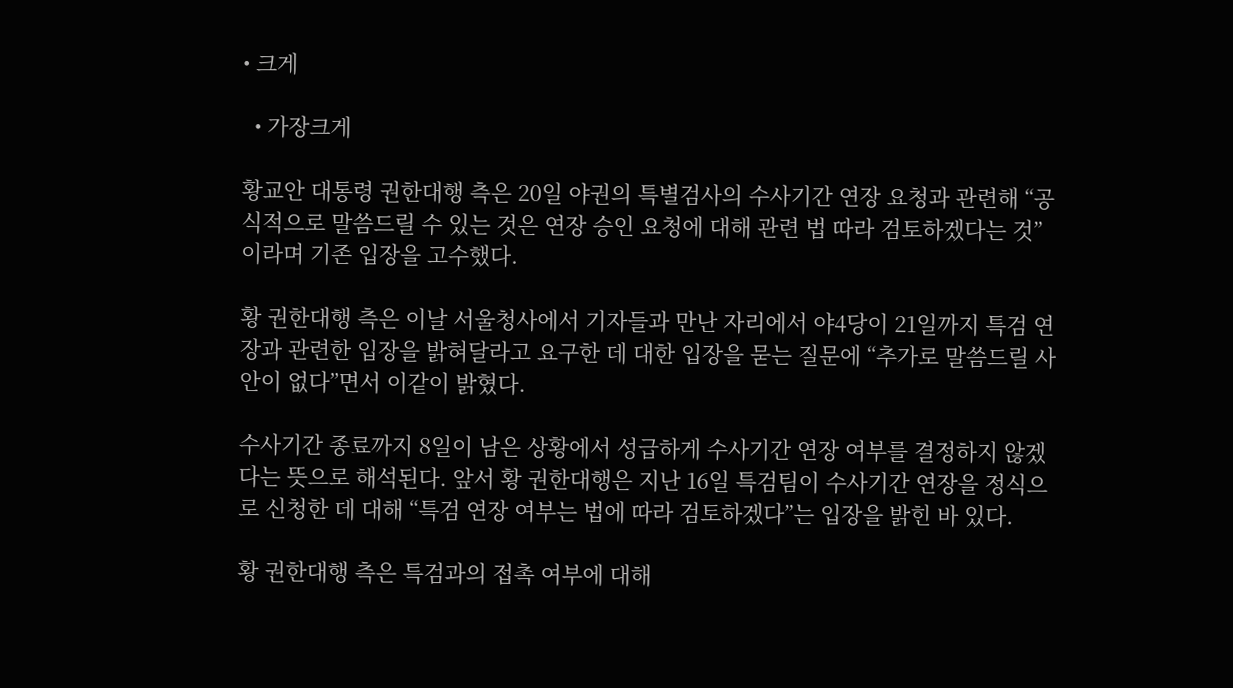• 크게

  • 가장크게

황교안 대통령 권한대행 측은 20일 야권의 특별검사의 수사기간 연장 요청과 관련해 “공식적으로 말씀드릴 수 있는 것은 연장 승인 요청에 대해 관련 법 따라 검토하겠다는 것”이라며 기존 입장을 고수했다.

황 권한대행 측은 이날 서울청사에서 기자들과 만난 자리에서 야4당이 21일까지 특검 연장과 관련한 입장을 밝혀달라고 요구한 데 대한 입장을 묻는 질문에 “추가로 말씀드릴 사안이 없다”면서 이같이 밝혔다.

수사기간 종료까지 8일이 남은 상황에서 성급하게 수사기간 연장 여부를 결정하지 않겠다는 뜻으로 해석된다. 앞서 황 권한대행은 지난 16일 특검팀이 수사기간 연장을 정식으로 신청한 데 대해 “특검 연장 여부는 법에 따라 검토하겠다”는 입장을 밝힌 바 있다.

황 권한대행 측은 특검과의 접촉 여부에 대해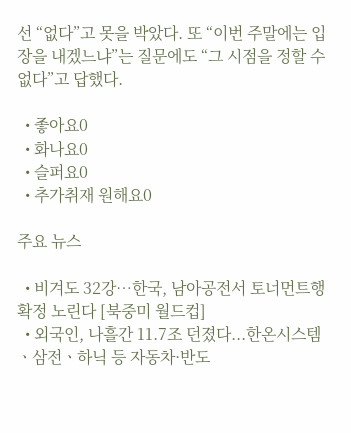선 “없다”고 못을 박았다. 또 “이번 주말에는 입장을 내겠느냐”는 질문에도 “그 시점을 정할 수 없다”고 답했다.

  • 좋아요0
  • 화나요0
  • 슬퍼요0
  • 추가취재 원해요0

주요 뉴스

  • 비겨도 32강…한국, 남아공전서 토너먼트행 확정 노린다 [북중미 월드컵]
  • 외국인, 나흘간 11.7조 던졌다...한온시스템ㆍ삼전ㆍ하닉 등 자동차·반도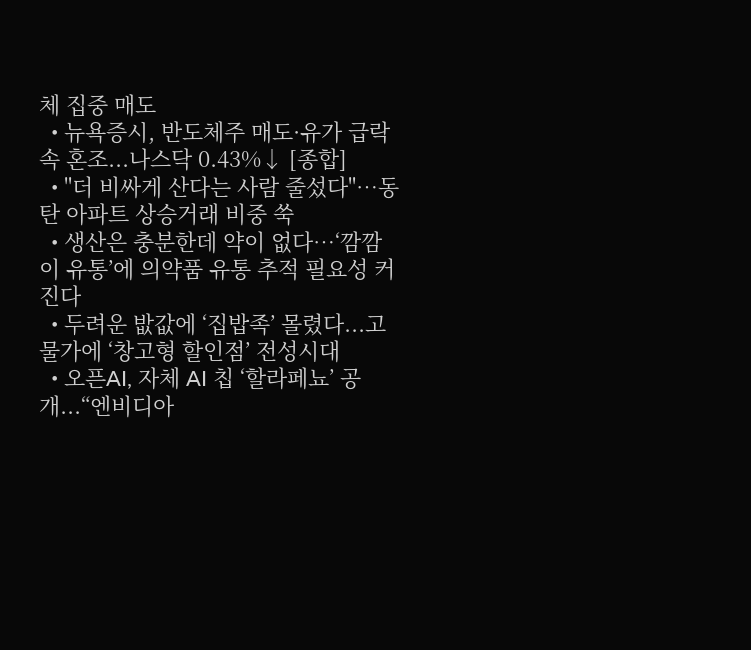체 집중 매도
  • 뉴욕증시, 반도체주 매도·유가 급락 속 혼조...나스닥 0.43%↓ [종합]
  • "더 비싸게 산다는 사람 줄섰다"…동탄 아파트 상승거래 비중 쑥
  • 생산은 충분한데 약이 없다…‘깜깜이 유통’에 의약품 유통 추적 필요성 커진다
  • 두려운 밦값에 ‘집밥족’ 몰렸다...고물가에 ‘창고형 할인점’ 전성시대
  • 오픈AI, 자체 AI 칩 ‘할라페뇨’ 공개...“엔비디아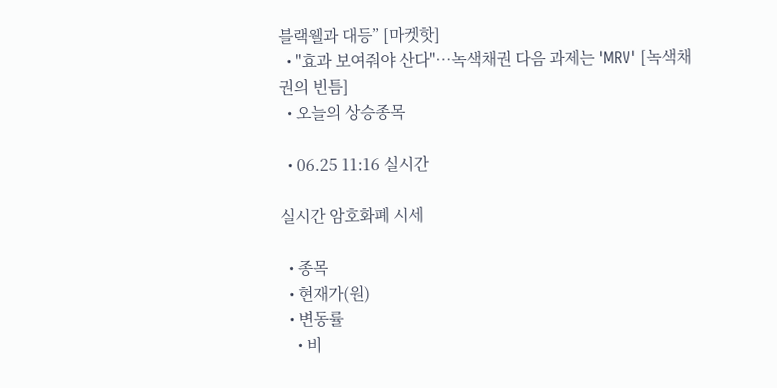블랙웰과 대등” [마켓핫]
  • "효과 보여줘야 산다"…녹색채권 다음 과제는 'MRV' [녹색채권의 빈틈]
  • 오늘의 상승종목

  • 06.25 11:16 실시간

실시간 암호화폐 시세

  • 종목
  • 현재가(원)
  • 변동률
    • 비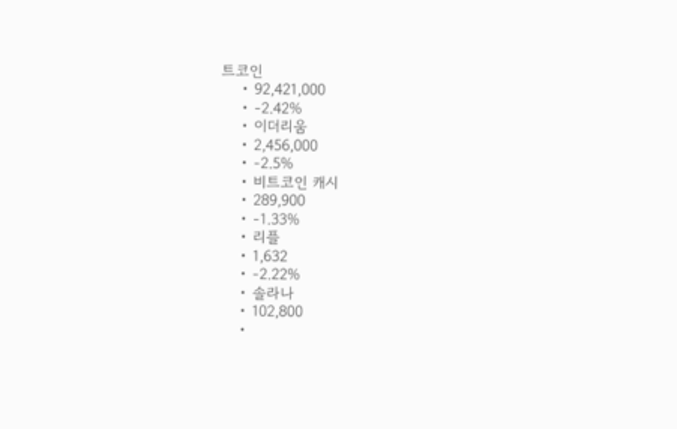트코인
    • 92,421,000
    • -2.42%
    • 이더리움
    • 2,456,000
    • -2.5%
    • 비트코인 캐시
    • 289,900
    • -1.33%
    • 리플
    • 1,632
    • -2.22%
    • 솔라나
    • 102,800
    •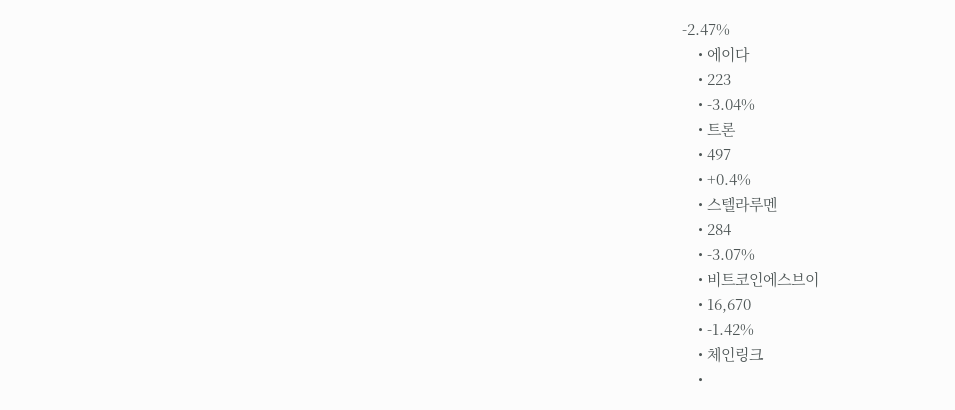-2.47%
    • 에이다
    • 223
    • -3.04%
    • 트론
    • 497
    • +0.4%
    • 스텔라루멘
    • 284
    • -3.07%
    • 비트코인에스브이
    • 16,670
    • -1.42%
    • 체인링크
    •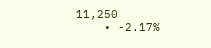11,250
    • -2.17%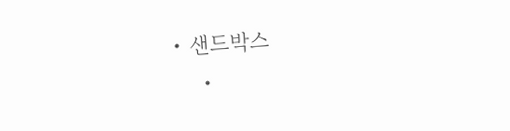• 샌드박스
    •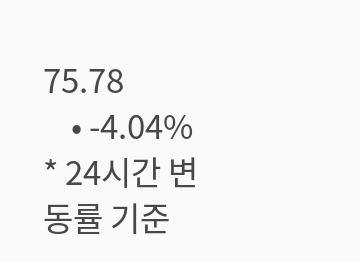75.78
    • -4.04%
* 24시간 변동률 기준